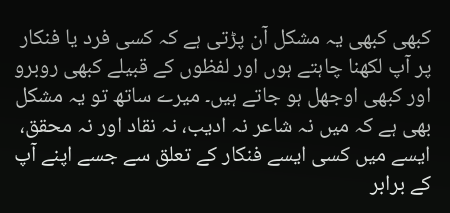کبھی کبھی یہ مشکل آن پڑتی ہے کہ کسی فرد یا فنکار پر آپ لکھنا چاہتے ہوں اور لفظوں کے قبیلے کبھی روبرو اور کبھی اوجھل ہو جاتے ہیں۔ میرے ساتھ تو یہ مشکل بھی ہے کہ میں نہ شاعر نہ ادیب، نہ نقاد اور نہ محقق، ایسے میں کسی ایسے فنکار کے تعلق سے جسے اپنے آپ کے برابر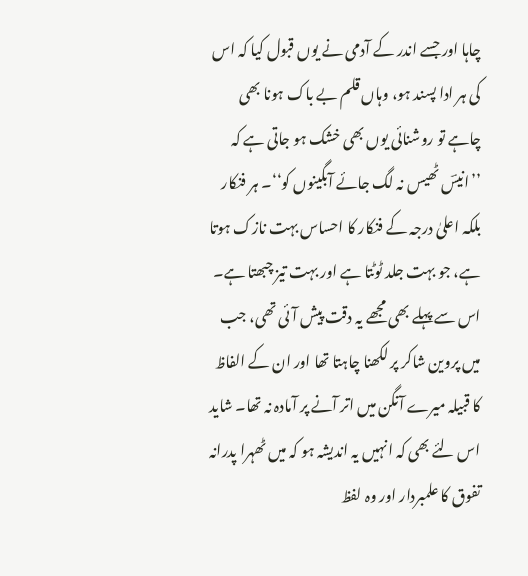چاہا اور جسے اندر کے آدمی نے یوں قبول کیا کہ اس کی ہر ادا پسند ہو، وہاں قلم بے باک ہونا بھی چاہے تو روشنائی یوں بھی خشک ہو جاتی ہے کہ ’’انیسؔ ٹھیس نہ لگ جائے آبگینوں کو‘‘۔ ہر فنکار بلکہ اعلیٰ درجہ کے فنکار کا احساس بہت نازک ہوتا ہے، جو بہت جلد ٹوٹتا ہے اور بہت تیز چبھتا ہے۔ اس سے پہلے بھی مجھے یہ دقت پیش آئی تھی، جب میں پروین شاکر پر لکھنا چاہتا تھا اور ان کے الفاظ کا قبیلہ میرے آنگن میں اتر آنے پر آمادہ نہ تھا۔ شاید اس لئے بھی کہ انہیں یہ اندیشہ ہو کہ میں ٹھہرا پدرانہ تفوق کا علمبردار اور وہ لفظ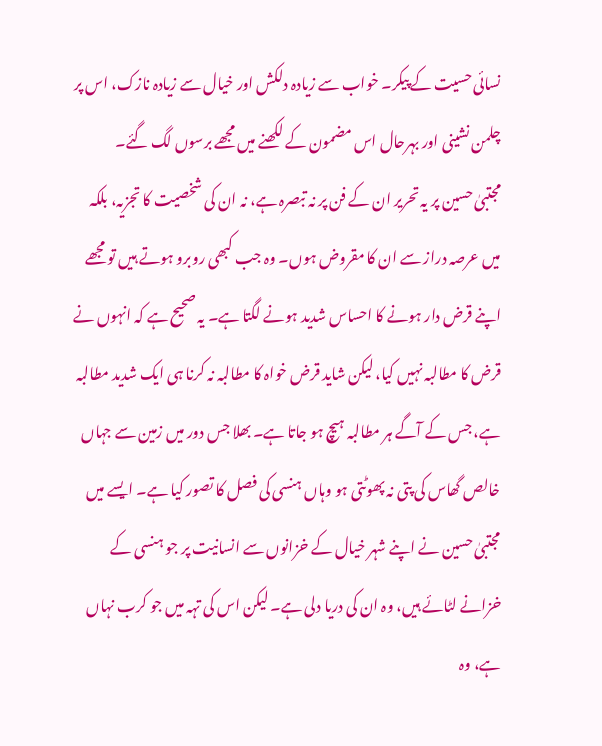نسائی حسیت کے پیکر۔ خواب سے زیادہ دلکش اور خیال سے زیادہ نازک، اس پر چلمن نشینی اور بہرحال اس مضمون کے لکھنے میں مجھے برسوں لگ گئے۔
مجتبیٰ حسین پر یہ تحریر ان کے فن پر نہ تبصرہ ہے، نہ ان کی شخصیت کا تجزیہ، بلکہ میں عرصہ دراز سے ان کا مقروض ہوں۔ وہ جب کبھی روبرو ہوتے ہیں تو مجھے اپنے قرض دار ہونے کا احساس شدید ہونے لگتا ہے۔ یہ صحیح ہے کہ انہوں نے قرض کا مطالبہ نہیں کیا، لیکن شاید قرض خواہ کا مطالبہ نہ کرنا ہی ایک شدید مطالبہ ہے، جس کے آگے ہر مطالبہ ہیچ ہو جاتا ہے۔ بھلا جس دور میں زمین سے جہاں خالص گھاس کی پتی نہ پھوٹتی ہو وہاں ہنسی کی فصل کا تصور کیا ہے۔ ایسے میں مجتبیٰ حسین نے اپنے شہر خیال کے خزانوں سے انسانیت پر جو ہنسی کے خزانے لٹائے ہیں، وہ ان کی دریا دلی ہے۔ لیکن اس کی تہہ میں جو کرب نہاں ہے، وہ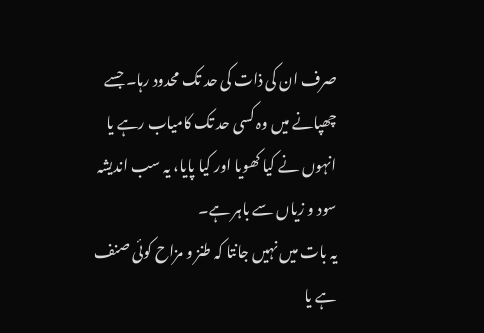صرف ان کی ذات کی حد تک محدود رہا۔ جسے چھپانے میں وہ کسی حد تک کامیاب رہے یا انہوں نے کیا کھویا اور کیا پایا، یہ سب اندیشہ سود و زیاں سے باہر ہے۔
یہ بات میں نہیں جانتا کہ طنز و مزاح کوئی صنف ہے یا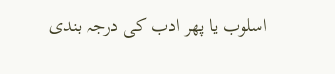اسلوب یا پھر ادب کی درجہ بندی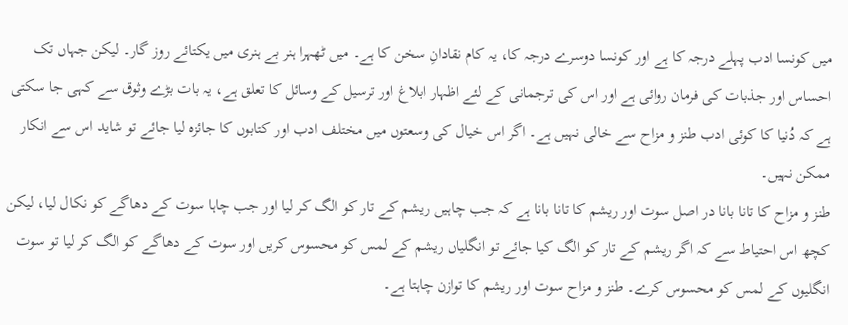میں کونسا ادب پہلے درجہ کا ہے اور کونسا دوسرے درجہ کا، یہ کام نقادانِ سخن کا ہے۔ میں ٹھہرا ہنر بے ہنری میں یکتائے روز گار۔ لیکن جہاں تک احساس اور جذبات کی فرمان روائی ہے اور اس کی ترجمانی کے لئے اظہار ابلاغ اور ترسیل کے وسائل کا تعلق ہے، یہ بات بڑے وثوق سے کہی جا سکتی ہے کہ دُنیا کا کوئی ادب طنز و مزاح سے خالی نہیں ہے۔ اگر اس خیال کی وسعتوں میں مختلف ادب اور کتابوں کا جائزہ لیا جائے تو شاید اس سے انکار ممکن نہیں۔
طنز و مزاح کا تانا بانا در اصل سوت اور ریشم کا تانا بانا ہے کہ جب چاہیں ریشم کے تار کو الگ کر لیا اور جب چاہا سوت کے دھاگے کو نکال لیا، لیکن کچھ اس احتیاط سے کہ اگر ریشم کے تار کو الگ کیا جائے تو انگلیاں ریشم کے لمس کو محسوس کریں اور سوت کے دھاگے کو الگ کر لیا تو سوت انگلیوں کے لمس کو محسوس کرے۔ طنز و مزاح سوت اور ریشم کا توازن چاہتا ہے۔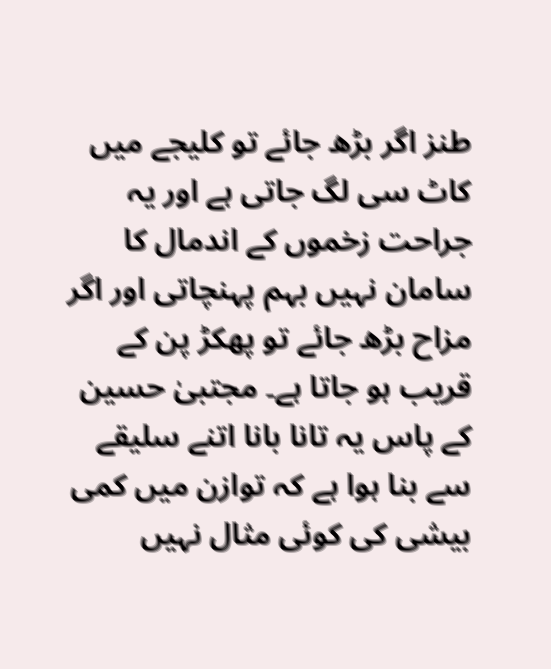طنز اگر بڑھ جائے تو کلیجے میں کاٹ سی لگ جاتی ہے اور یہ جراحت زخموں کے اندمال کا سامان نہیں بہم پہنچاتی اور اگر مزاح بڑھ جائے تو پھکڑ پن کے قریب ہو جاتا ہے۔ مجتبیٰ حسین کے پاس یہ تانا بانا اتنے سلیقے سے بنا ہوا ہے کہ توازن میں کمی بیشی کی کوئی مثال نہیں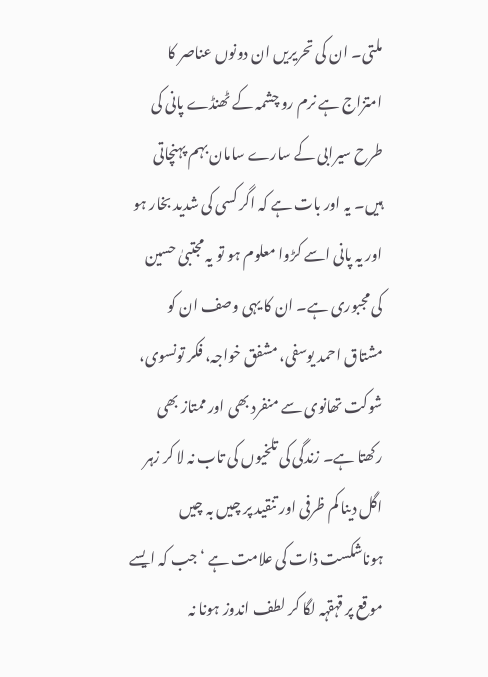ملتی۔ ان کی تحریریں ان دونوں عناصر کا امتزاج ہے نرم رو چشمہ کے ٹھنڈے پانی کی طرح سیرابی کے سارے سامان بہم پہنچاتی ہیں۔ یہ اور بات ہے کہ اگر کسی کی شدید بخار ہو اور یہ پانی اسے کڑوا معلوم ہو تو یہ مجتبیٰ حسین کی مجبوری ہے۔ ان کا یہی وصف ان کو مشتاق احمد یوسفی، مشفق خواجہ، فکر تونسوی، شوکت تھانوی سے منفرد بھی اور ممتاز بھی رکھتا ہے۔ زندگی کی تلخیوں کی تاب نہ لا کر زہر اگل دینا کم ظرفی اور تنقید پر چیں بہ چیں ہوناشکست ذات کی علامت ہے ‘ جب کہ ایسے موقع پر قہقہہ لگا کر لطف اندوز ہونا نہ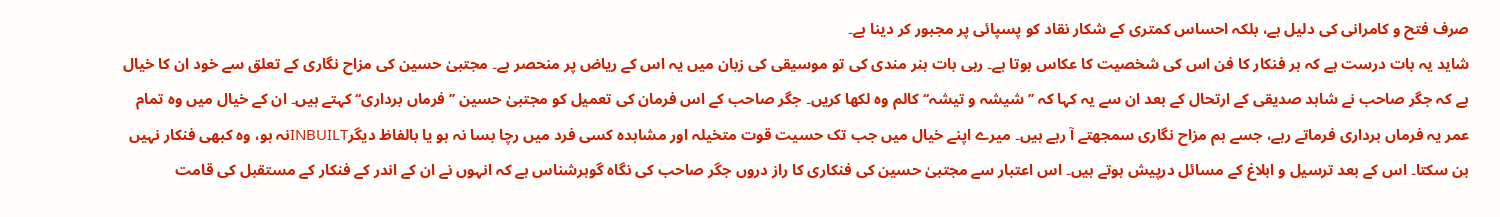صرف فتح و کامرانی کی دلیل ہے، بلکہ احساس کمتری کے شکار نقاد کو پسپائی پر مجبور کر دینا ہے۔
شاید یہ بات درست ہے کہ ہر فنکار کا فن اس کی شخصیت کا عکاس ہوتا ہے۔ رہی بات ہنر مندی کی تو موسیقی کی زبان میں یہ اس کے ریاض پر منحصر ہے۔ مجتبیٰ حسین کی مزاح نگاری کے تعلق سے خود ان کا خیال ہے کہ جگر صاحب نے شاہد صدیقی کے ارتحال کے بعد ان سے یہ کہا کہ ’’شیشہ و تیشہ‘‘ کالم وہ لکھا کریں۔ جگر صاحب کے اس فرمان کی تعمیل کو مجتبیٰ حسین ’’فرماں برداری‘‘ کہتے ہیں۔ ان کے خیال میں وہ تمام عمر یہ فرماں برداری فرماتے رہے، جسے ہم مزاح نگاری سمجھتے آ رہے ہیں۔ میرے اپنے خیال میں جب تک حسیت قوت متخیلہ اور مشاہدہ کسی فرد میں رچا بسا نہ ہو یا بالفاظ دیگرINBUILTنہ ہو، وہ کبھی فنکار نہیں بن سکتا۔ اس کے بعد ترسیل و ابلاغ کے مسائل درپیش ہوتے ہیں۔ اس اعتبار سے مجتبیٰ حسین کی فنکاری کا راز دروں جگر صاحب کی نگاہ گوہرشناس ہے کہ انہوں نے ان کے اندر کے فنکار کے مستقبل کی قامت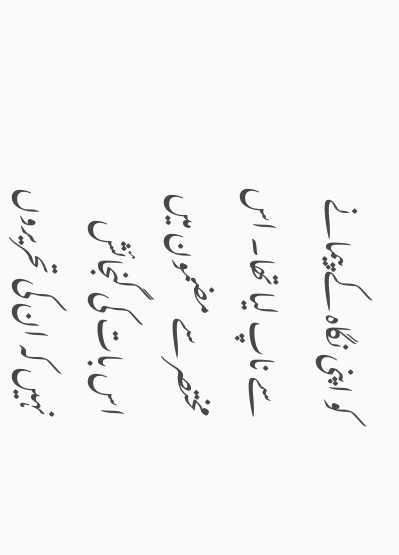کو اپنی نگاہ کے پیمانے سے ناپ لیا تھا۔ اس مختصر سے مضمون میں اس بات کی گنجائش نہیں کہ ان کی تحریروں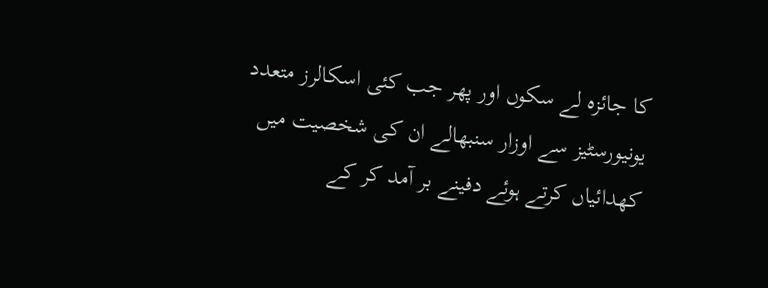کا جائزہ لے سکوں اور پھر جب کئی اسکالرز متعدد یونیورسٹیز سے اوزار سنبھالے ان کی شخصیت میں کھدائیاں کرتے ہوئے دفینے بر آمد کر کے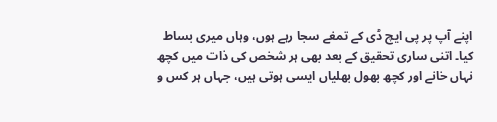اپنے آپ پر پی ایچ ڈی کے تمغے سجا رہے ہوں، وہاں میری بساط کیا۔ اتنی ساری تحقیق کے بعد بھی ہر شخص کی ذات میں کچھ نہاں خانے اور کچھ بھول بھلیاں ایسی ہوتی ہیں، جہاں ہر کس و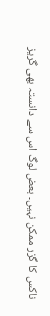ناکس کا گزر ممکن نہیں۔ بعض لوگ اس سے دانستہ بھی گریز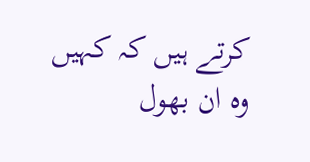کرتے ہیں کہ کہیں وہ ان بھول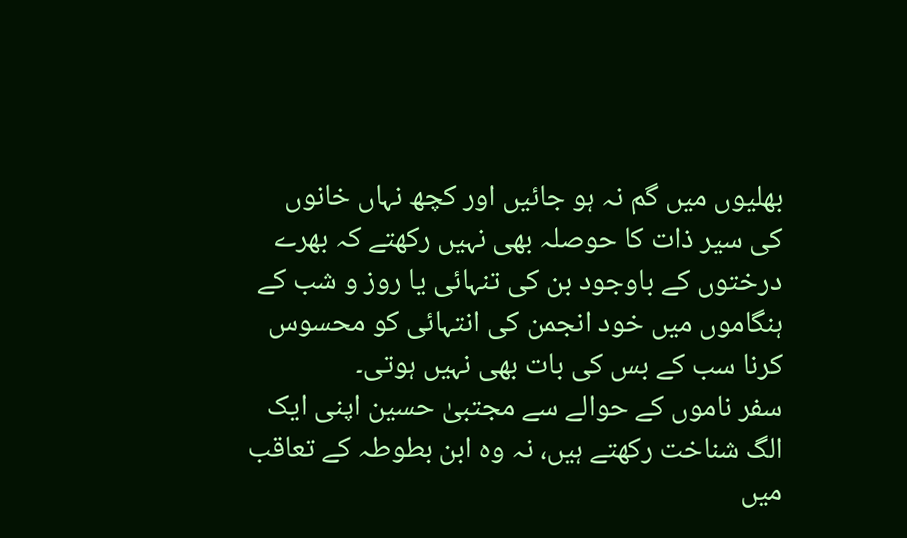بھلیوں میں گم نہ ہو جائیں اور کچھ نہاں خانوں کی سیر ذات کا حوصلہ بھی نہیں رکھتے کہ بھرے درختوں کے باوجود بن کی تنہائی یا روز و شب کے ہنگاموں میں خود انجمن کی انتہائی کو محسوس کرنا سب کے بس کی بات بھی نہیں ہوتی۔
سفر ناموں کے حوالے سے مجتبیٰ حسین اپنی ایک الگ شناخت رکھتے ہیں، نہ وہ ابن بطوطہ کے تعاقب میں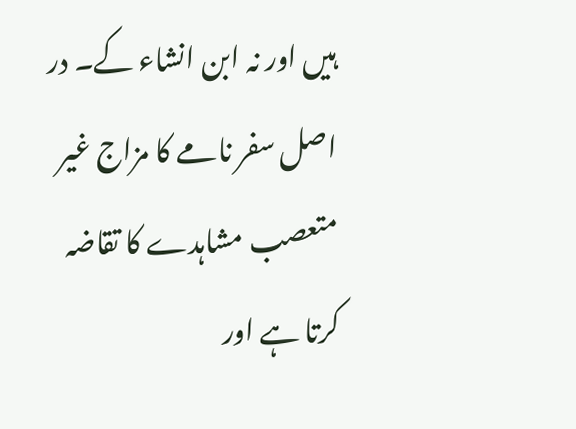ہیں اور نہ ابن انشاء کے۔ در اصل سفر نامے کا مزاج غیر متعصب مشاہدے کا تقاضہ کرتا ہے اور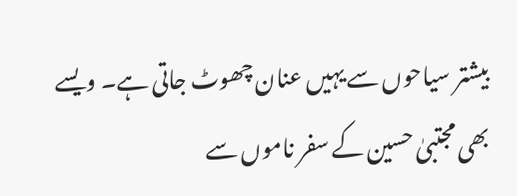بیشتر سیاحوں سے یہیں عنان چھوٹ جاتی ہے۔ ویسے بھی مجتبیٰ حسین کے سفر ناموں سے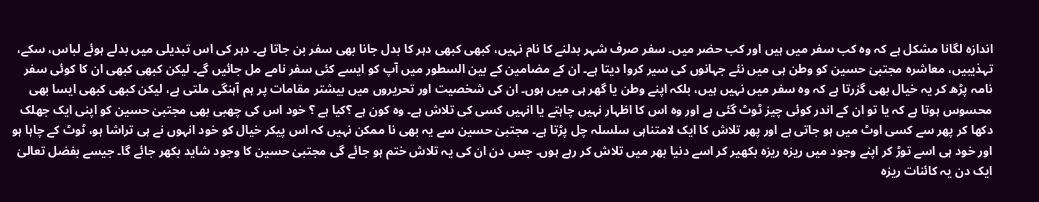اندازہ لگانا مشکل ہے کہ وہ کب سفر میں ہیں اور کب حضر میں۔ سفر صرف شہر بدلنے کا نام نہیں، کبھی کبھی دہر کا بدل جانا بھی سفر بن جاتا ہے۔ دہر کی اس تبدیلی میں بدلے ہوئے لباس، سکے، تہذیبیں، معاشرہ مجتبیٰ حسین کو وطن ہی میں نئے جہانوں کی سیر کروا دیتا ہے۔ ان کے مضامین کے بین السطور میں آپ کو ایسے کئی سفر نامے مل جائیں گے۔ لیکن کبھی کبھی ان کا کوئی سفر نامہ پڑھ کر یہ خیال بھی گزرتا ہے کہ وہ سفر میں نہیں ہیں، بلکہ اپنے وطن یا گھر ہی میں ہوں۔ ان کی شخصیت اور تحریروں میں بیشتر مقامات پر ہم آہنگی ملتی ہے، لیکن کبھی کبھی ایسا بھی محسوس ہوتا ہے کہ یا تو ان کے اندر کوئی چیز ٹوٹ گئی ہے اور وہ اس کا اظہار نہیں چاہتے یا انہیں کسی کی تلاش ہے۔ وہ کون ہے ؟کیا ہے ؟ خود اس کی چھبی بھی مجتبیٰ حسین کو اپنی ایک جھلک دکھا کر پھر سے کسی اوٹ میں ہو جاتی ہے اور پھر تلاش کا ایک لامتناہی سلسلہ چل پڑتا ہے۔ مجتبیٰ حسین سے یہ بھی نا ممکن نہیں کہ اس پیکر خیال کو خود انہوں نے ہی تراشا ہو، ٹوٹ کے چاہا ہو اور خود ہی اسے توڑ کر اپنے وجود میں ریزہ ریزہ بکھیر کر اسے دنیا بھر میں تلاش کر رہے ہوں۔ جس دن ان کی یہ تلاش ختم ہو جائے گی مجتبیٰ حسین کا وجود شاید بکھر جائے گا۔ جیسے بفضل تعالیٰ ایک دن یہ کائنات ریزہ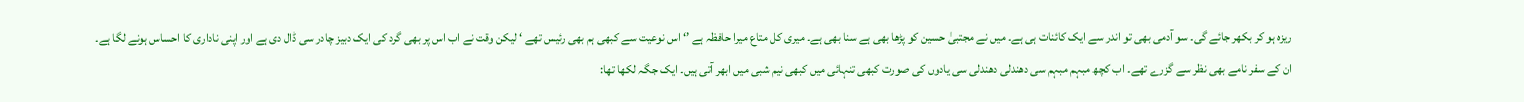ریزہ ہو کر بکھر جائے گی۔ سو آدمی بھی تو اندر سے ایک کائنات ہی ہے۔ میں نے مجتبیٰ حسین کو پڑھا بھی ہے سنا بھی ہے۔ میری کل متاع میرا حافظہ ہے ’‘ اس نوعیت سے کبھی ہم بھی رئیس تھے ‘ لیکن وقت نے اب اس پر بھی گرد کی ایک دبیز چادر سی ڈال دی ہے اور اپنی ناداری کا احساس ہونے لگا ہے۔ ان کے سفر نامے بھی نظر سے گزرے تھے۔ اب کچھ مبہم مبہم سی دھندلی دھندلی سی یادوں کی صورت کبھی تنہائی میں کبھی نیم شبی میں ابھر آتی ہیں۔ ایک جگہ لکھا تھا: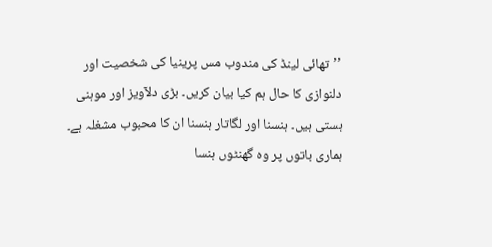’’تھائی لینڈ کی مندوب مس پرینیا کی شخصیت اور دلنوازی کا حال ہم کیا بیان کریں۔ بڑی دلآویز اور موہنی ہستی ہیں۔ ہنسنا اور لگاتار ہنسنا ان کا محبوب مشغلہ ہے۔ ہماری باتوں پر وہ گھنٹوں ہنسا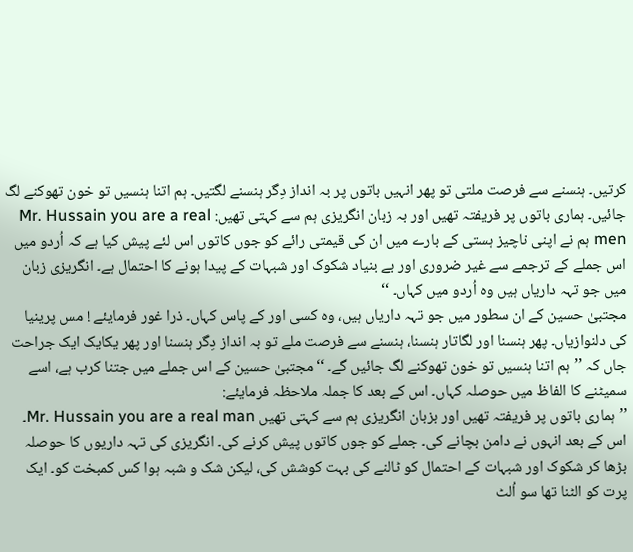کرتیں۔ ہنسنے سے فرصت ملتی تو پھر انہیں باتوں پر بہ انداز دِگر ہنسنے لگتیں۔ ہم اتنا ہنسیں تو خون تھوکنے لگ جائیں۔ ہماری باتوں پر فریفتہ تھیں اور بہ زبان انگریزی ہم سے کہتی تھیں: Mr. Hussain you are a real men ہم نے اپنی ناچیز ہستی کے بارے میں ان کی قیمتی رائے کو جوں کاتوں اس لئے پیش کیا ہے کہ اُردو میں اس جملے کے ترجمے سے غیر ضروری اور بے بنیاد شکوک اور شبہات کے پیدا ہونے کا احتمال ہے۔ انگریزی زبان میں جو تہہ داریاں ہیں وہ اُردو میں کہاں۔ ‘‘
مجتبیٰ حسین کے ان سطور میں جو تہہ داریاں ہیں، وہ کسی اور کے پاس کہاں۔ ذرا غور فرمایئے ! مس پرینیا کی دلنوازیاں۔ پھر ہنسنا اور لگاتار ہنسنا، ہنسنے سے فرصت ملے تو بہ انداز دِگر ہنسنا اور پھر یکایک ایک جراحت جاں کہ ’’ہم اتنا ہنسیں تو خون تھوکنے لگ جائیں گے۔ ‘‘مجتبیٰ حسین کے اس جملے میں جتنا کرب ہے، اسے سمیٹنے کا الفاظ میں حوصلہ کہاں۔ اس کے بعد کا جملہ ملاحظہ فرمایئے:
’’ہماری باتوں پر فریفتہ تھیں اور بزبان انگریزی ہم سے کہتی تھیں Mr. Hussain you are a real man۔ اس کے بعد انہوں نے دامن بچانے کی۔ جملے کو جوں کاتوں پیش کرنے کی۔ انگریزی کی تہہ داریوں کا حوصلہ بڑھا کر شکوک اور شبہات کے احتمال کو ٹالنے کی بہت کوشش کی، لیکن شک و شبہ ہوا کس کمبخت کو۔ ایک پرت کو الٹنا تھا سو اُلٹ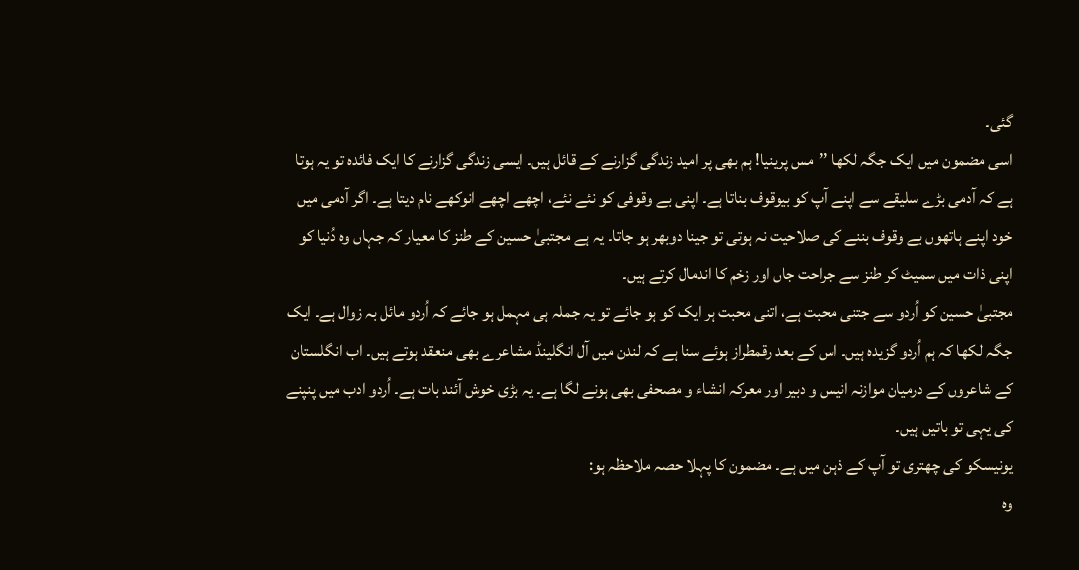گئی۔
اسی مضمون میں ایک جگہ لکھا ’’مس پرینیا! ہم بھی پر امید زندگی گزارنے کے قائل ہیں۔ ایسی زندگی گزارنے کا ایک فائدہ تو یہ ہوتا ہے کہ آدمی بڑے سلیقے سے اپنے آپ کو بیوقوف بناتا ہے۔ اپنی بے وقوفی کو نئے نئے، اچھے اچھے انوکھے نام دیتا ہے۔ اگر آدمی میں خود اپنے ہاتھوں بے وقوف بننے کی صلاحیت نہ ہوتی تو جینا دوبھر ہو جاتا۔ یہ ہے مجتبیٰ حسین کے طنز کا معیار کہ جہاں وہ دُنیا کو اپنی ذات میں سمیٹ کر طنز سے جراحت جاں اور زخم کا اندمال کرتے ہیں۔
مجتبیٰ حسین کو اُردو سے جتنی محبت ہے، اتنی محبت ہر ایک کو ہو جائے تو یہ جملہ ہی مہمل ہو جائے کہ اُردو مائل بہ زوال ہے۔ ایک جگہ لکھا کہ ہم اُردو گزیدہ ہیں۔ اس کے بعد رقمطراز ہوئے سنا ہے کہ لندن میں آل انگلینڈ مشاعرے بھی منعقد ہوتے ہیں۔ اب انگلستان کے شاعروں کے درمیان موازنہ انیس و دبیر اور معرکہ انشاء و مصحفی بھی ہونے لگا ہے۔ یہ بڑی خوش آئند بات ہے۔ اُردو ادب میں پنپنے کی یہی تو باتیں ہیں۔
یونیسکو کی چھتری تو آپ کے ذہن میں ہے۔ مضمون کا پہلا حصہ ملاحظہ ہو:
وہ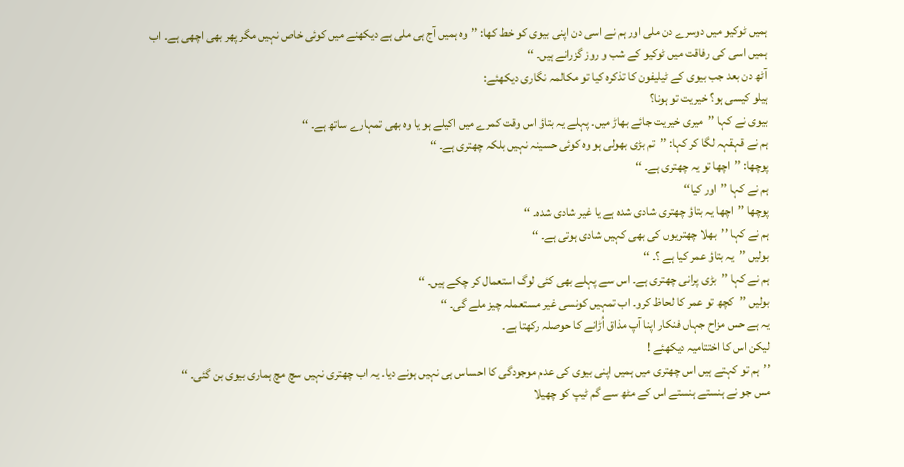ہمیں ٹوکیو میں دوسرے دن ملی اور ہم نے اسی دن اپنی بیوی کو خط کھا: ’’وہ ہمیں آج ہی ملی ہے دیکھنے میں کوئی خاص نہیں مگر پھر بھی اچھی ہے۔ اب ہمیں اسی کی رفاقت میں ٹوکیو کے شب و روز گزرانے ہیں۔ ‘‘
آٹھ دن بعد جب بیوی کے ٹیلیفون کا تذکرہ کیا تو مکالمہ نگاری دیکھئے:
ہیلو کیسی ہو؟ خیریت تو ہونا؟
بیوی نے کہا ’’میری خیریت جائے بھاڑ میں۔ پہلے یہ بتاؤ اس وقت کمرے میں اکیلے ہو یا وہ بھی تمہارے ساتھ ہے۔ ‘‘
ہم نے قہقہہ لگا کر کہا: ’’تم بڑی بھولی ہو وہ کوئی حسینہ نہیں بلکہ چھتری ہے۔ ‘‘
پوچھا: ’’اچھا تو یہ چھتری ہے۔ ‘‘
ہم نے کہا ’’اور کیا‘‘
پوچھا ’’اچھا یہ بتاؤ چھتری شادی شدہ ہے یا غیر شادی شدہ۔ ‘‘
ہم نے کہا ’’بھلا چھتریوں کی بھی کہیں شادی ہوتی ہے۔ ‘‘
بولیں ’’یہ بتاؤ عمر کیا ہے ؟۔ ‘‘
ہم نے کہا ’’بڑی پرانی چھتری ہے۔ اس سے پہلے بھی کئی لوگ استعمال کر چکے ہیں۔ ‘‘
بولیں ’’کچھ تو عمر کا لحاظ کرو۔ اب تمہیں کونسی غیر مستعملہ چیز ملے گی۔ ‘‘
یہ ہے حس مزاح جہاں فنکار اپنا آپ مذاق اُڑانے کا حوصلہ رکھتا ہے۔
لیکن اس کا اختتامیہ دیکھئے !
’’ہم تو کہتے ہیں اس چھتری میں ہمیں اپنی بیوی کی عدم موجودگی کا احساس ہی نہیں ہونے دیا۔ یہ اب چھتری نہیں سچ مچ ہماری بیوی بن گئی۔ ‘‘
مس جو نے ہنستے ہنستے اس کے مٹھ سے گم ٹیپ کو چھیلا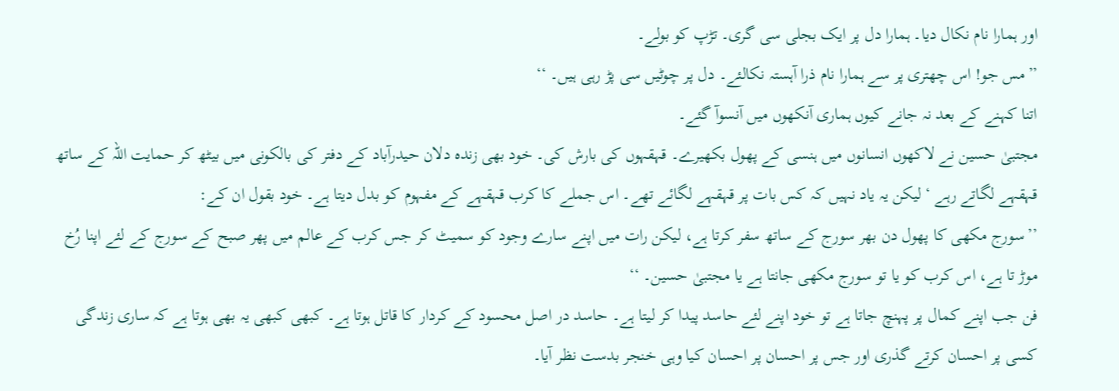اور ہمارا نام نکال دیا۔ ہمارا دل پر ایک بجلی سی گری۔ تڑپ کو بولے۔
’’مس جو! اس چھتری پر سے ہمارا نام ذرا آہستہ نکالئے۔ دل پر چوٹیں سی پڑ رہی ہیں۔ ‘‘
اتنا کہنے کے بعد نہ جانے کیوں ہماری آنکھوں میں آنسوآ گئے۔
مجتبیٰ حسین نے لاکھوں انسانوں میں ہنسی کے پھول بکھیرے۔ قہقہوں کی بارش کی۔ خود بھی زندہ دلان حیدرآباد کے دفتر کی بالکونی میں بیٹھ کر حمایت اللہ کے ساتھ قہقہے لگاتے رہے ‘ لیکن یہ یاد نہیں کہ کس بات پر قہقہے لگائے تھے۔ اس جملے کا کرب قہقہے کے مفہوم کو بدل دیتا ہے۔ خود بقول ان کے:
’’سورج مکھی کا پھول دن بھر سورج کے ساتھ سفر کرتا ہے، لیکن رات میں اپنے سارے وجود کو سمیٹ کر جس کرب کے عالم میں پھر صبح کے سورج کے لئے اپنا رُخ موڑ تا ہے، اس کرب کو یا تو سورج مکھی جانتا ہے یا مجتبیٰ حسین۔ ‘‘
فن جب اپنے کمال پر پہنچ جاتا ہے تو خود اپنے لئے حاسد پیدا کر لیتا ہے۔ حاسد در اصل محسود کے کردار کا قاتل ہوتا ہے۔ کبھی کبھی یہ بھی ہوتا ہے کہ ساری زندگی کسی پر احسان کرتے گذری اور جس پر احسان پر احسان کیا وہی خنجر بدست نظر آیا۔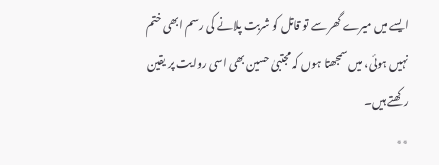ایسے میں میرے گھر سے تو قاتل کو شربت پلانے کی رسم ابھی ختم نہیں ہوئی، میں سمجھتا ہوں کہ مجتبیٰ حسین بھی اسی روایت پر یقین رکھتے ہیں۔
٭٭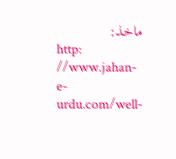ماخذ:
http: //www.jahan-e-urdu.com/well-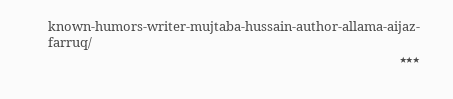known-humors-writer-mujtaba-hussain-author-allama-aijaz-farruq/
٭٭٭